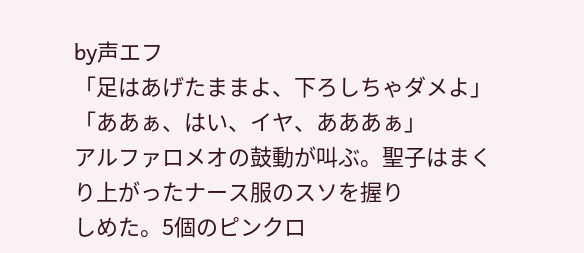by声エフ
「足はあげたままよ、下ろしちゃダメよ」
「ああぁ、はい、イヤ、あああぁ」
アルファロメオの鼓動が叫ぶ。聖子はまくり上がったナース服のスソを握り
しめた。5個のピンクロ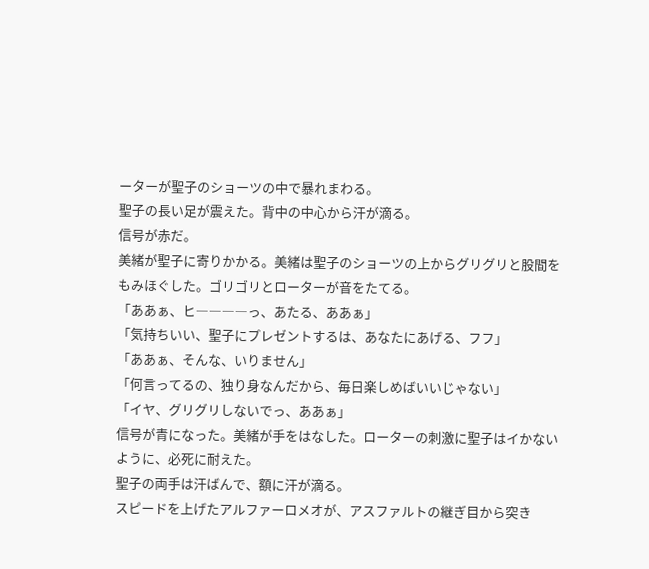ーターが聖子のショーツの中で暴れまわる。
聖子の長い足が震えた。背中の中心から汗が滴る。
信号が赤だ。
美緒が聖子に寄りかかる。美緒は聖子のショーツの上からグリグリと股間を
もみほぐした。ゴリゴリとローターが音をたてる。
「ああぁ、ヒ――――っ、あたる、ああぁ」
「気持ちいい、聖子にプレゼントするは、あなたにあげる、フフ」
「ああぁ、そんな、いりません」
「何言ってるの、独り身なんだから、毎日楽しめばいいじゃない」
「イヤ、グリグリしないでっ、ああぁ」
信号が青になった。美緒が手をはなした。ローターの刺激に聖子はイかない
ように、必死に耐えた。
聖子の両手は汗ばんで、額に汗が滴る。
スピードを上げたアルファーロメオが、アスファルトの継ぎ目から突き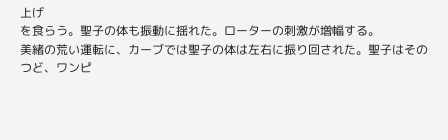上げ
を食らう。聖子の体も振動に揺れた。ローターの刺激が増幅する。
美緒の荒い運転に、カーブでは聖子の体は左右に振り回された。聖子はその
つど、ワンピ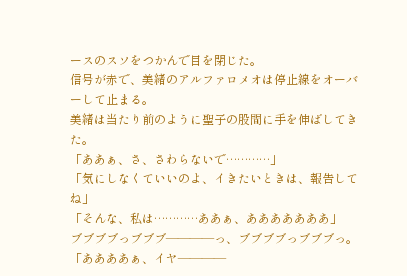ースのスソをつかんで目を閉じた。
信号が赤で、美緒のアルファロメオは停止線をオーバーして止まる。
美緒は当たり前のように聖子の股間に手を伸ばしてきた。
「ああぁ、さ、さわらないで…………」
「気にしなくていいのよ、イきたいときは、報告してね」
「そんな、私は…………ああぁ、あああああああ」
ブブブブっブブブ――――っ、ブブブブっブブブっ。
「ああああぁ、イヤ――――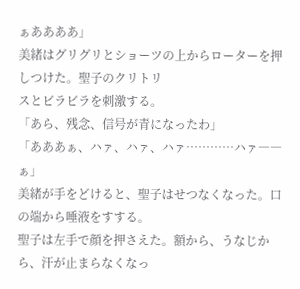ぁああああ」
美緒はグリグリとショーツの上からローターを押しつけた。聖子のクリトリ
スとビラビラを刺激する。
「あら、残念、信号が青になったわ」
「あああぁ、ハァ、ハァ、ハァ…………ハァ――ぁ」
美緒が手をどけると、聖子はせつなくなった。口の端から唾液をすする。
聖子は左手で顔を押さえた。額から、うなじから、汗が止まらなくなっ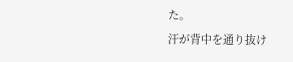た。
汗が背中を通り抜け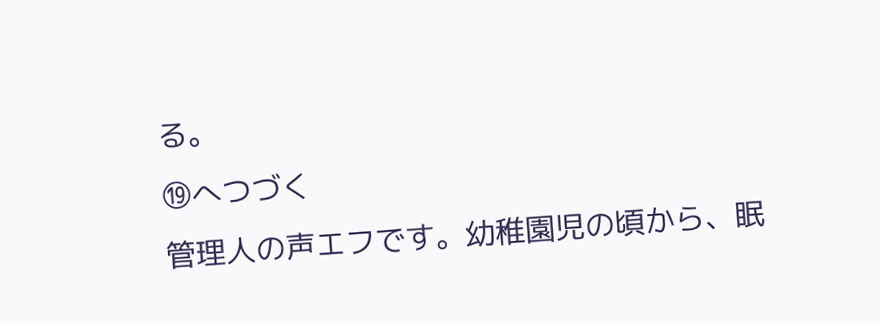る。
⑲へつづく
管理人の声エフです。幼稚園児の頃から、眠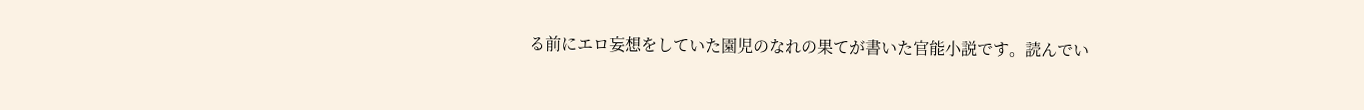る前にエロ妄想をしていた園児のなれの果てが書いた官能小説です。読んでい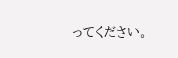ってください。